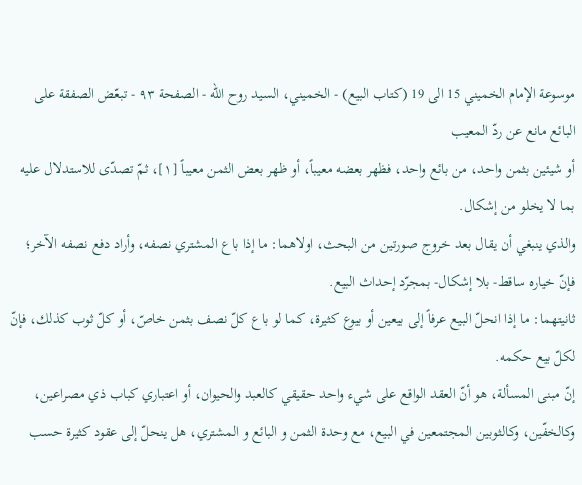موسوعة الإمام الخميني 15 الى 19 (كتاب البيع) - الخميني، السيد روح الله - الصفحة ٩٣ - تبعّض الصفقة على البائع مانع عن ردّ المعيب
أو شيئين بثمن واحد، من بائع واحد، فظهر بعضه معيباً، أو ظهر بعض الثمن معيباً [١]، ثمّ تصدّى للاستدلال عليه بما لا يخلو من إشكال.
والذي ينبغي أن يقال بعد خروج صورتين من البحث، اولاهما: ما إذا باع المشتري نصفه، وأراد دفع نصفه الآخر؛ فإنّ خياره ساقط- بلا إشكال- بمجرّد إحداث البيع.
ثانيتهما: ما إذا انحلّ البيع عرفاً إلى بيعين أو بيوع كثيرة، كما لو باع كلّ نصف بثمن خاصّ، أو كلّ ثوب كذلك، فإنّ لكلّ بيع حكمه.
إنّ مبنى المسألة، هو أنّ العقد الواقع على شيء واحد حقيقي كالعبد والحيوان، أو اعتباري كباب ذي مصراعين، وكالخفّين، وكالثوبين المجتمعين في البيع، مع وحدة الثمن و البائع و المشتري، هل ينحلّ إلى عقود كثيرة حسب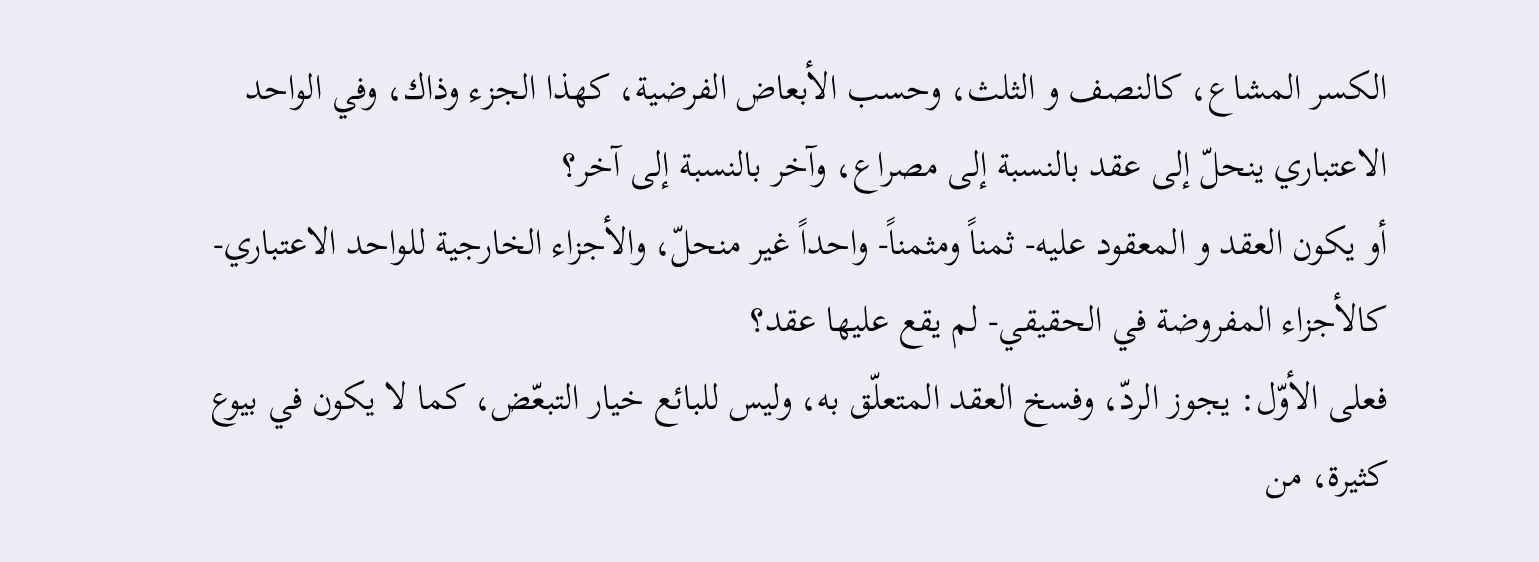الكسر المشاع، كالنصف و الثلث، وحسب الأبعاض الفرضية، كهذا الجزء وذاك، وفي الواحد الاعتباري ينحلّ إلى عقد بالنسبة إلى مصراع، وآخر بالنسبة إلى آخر؟
أو يكون العقد و المعقود عليه- ثمناً ومثمناً- واحداً غير منحلّ، والأجزاء الخارجية للواحد الاعتباري- كالأجزاء المفروضة في الحقيقي- لم يقع عليها عقد؟
فعلى الأوّل: يجوز الردّ، وفسخ العقد المتعلّق به، وليس للبائع خيار التبعّض، كما لا يكون في بيوع كثيرة، من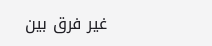غير فرق بين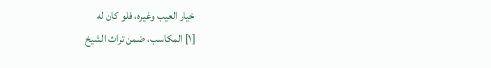خيار العيب وغيره، فلو كان له
[١] المكاسب، ضمن تراث الشيخ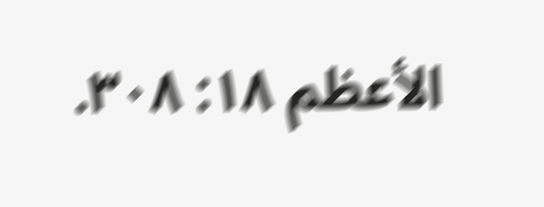الأعظم ١٨: ٣٠٨.